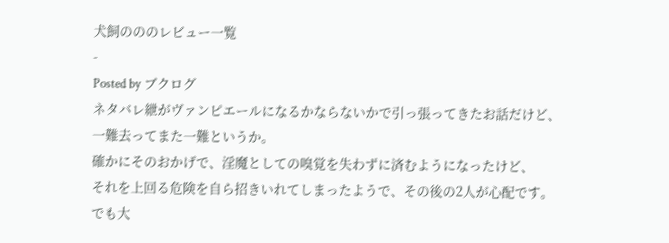犬飼のののレビュー一覧
-
Posted by ブクログ
ネタバレ紲がヴァンピエールになるかならないかで引っ張ってきたお話だけど、
一難去ってまた一難というか。
確かにそのおかげで、淫魔としての嗅覚を失わずに済むようになったけど、
それを上回る危険を自ら招きいれてしまったようで、その後の2人が心配です。
でも大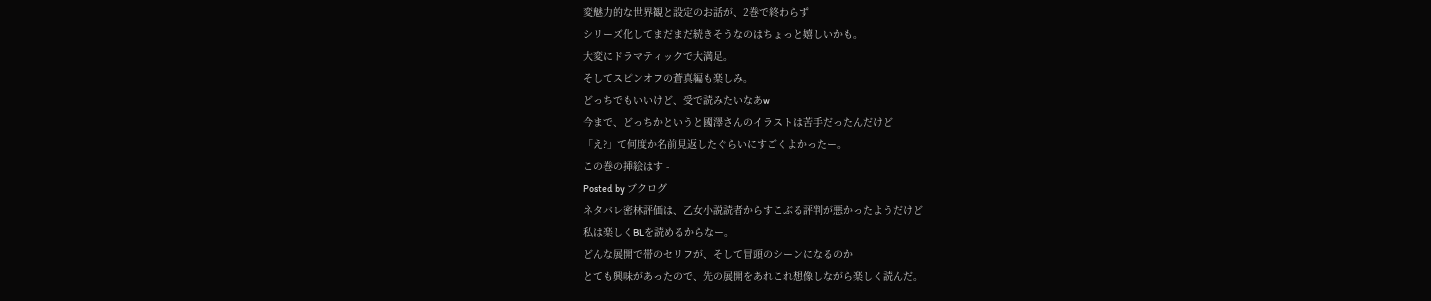変魅力的な世界観と設定のお話が、2巻で終わらず
シリーズ化してまだまだ続きそうなのはちょっと嬉しいかも。
大変にドラマティックで大満足。
そしてスピンオフの蒼真編も楽しみ。
どっちでもいいけど、受で読みたいなあw
今まで、どっちかというと國澤さんのイラストは苦手だったんだけど
「え?」て何度か名前見返したぐらいにすごくよかったー。
この巻の挿絵はす -
Posted by ブクログ
ネタバレ密林評価は、乙女小説読者からすこぶる評判が悪かったようだけど
私は楽しくBLを読めるからなー。
どんな展開で帯のセリフが、そして冒頭のシーンになるのか
とても興味があったので、先の展開をあれこれ想像しながら楽しく読んだ。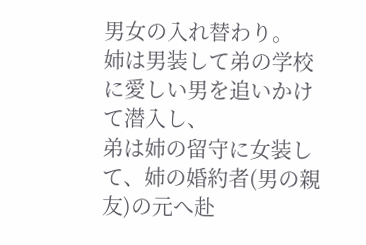男女の入れ替わり。
姉は男装して弟の学校に愛しい男を追いかけて潜入し、
弟は姉の留守に女装して、姉の婚約者(男の親友)の元へ赴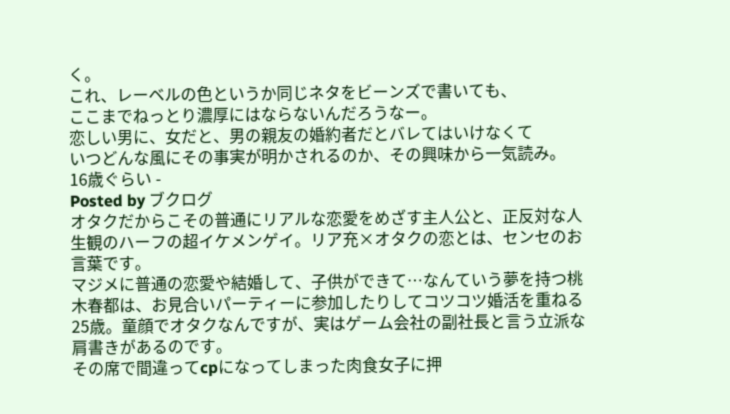く。
これ、レーベルの色というか同じネタをビーンズで書いても、
ここまでねっとり濃厚にはならないんだろうなー。
恋しい男に、女だと、男の親友の婚約者だとバレてはいけなくて
いつどんな風にその事実が明かされるのか、その興味から一気読み。
16歳ぐらい -
Posted by ブクログ
オタクだからこその普通にリアルな恋愛をめざす主人公と、正反対な人生観のハーフの超イケメンゲイ。リア充×オタクの恋とは、センセのお言葉です。
マジメに普通の恋愛や結婚して、子供ができて…なんていう夢を持つ桃木春都は、お見合いパーティーに参加したりしてコツコツ婚活を重ねる25歳。童顔でオタクなんですが、実はゲーム会社の副社長と言う立派な肩書きがあるのです。
その席で間違ってcpになってしまった肉食女子に押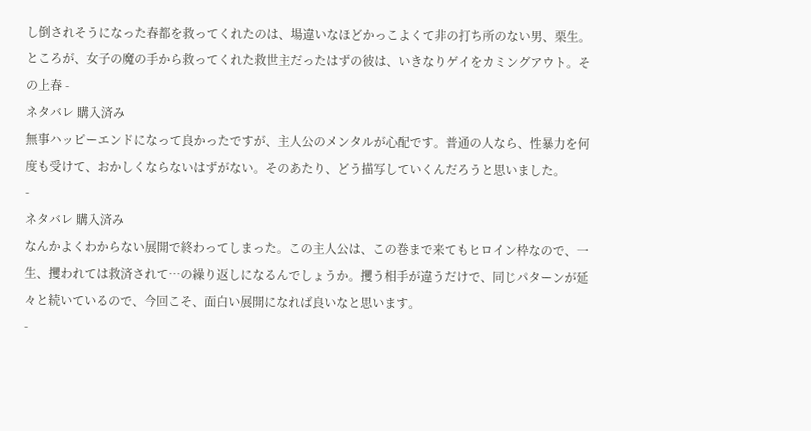し倒されそうになった春都を救ってくれたのは、場違いなほどかっこよくて非の打ち所のない男、栗生。ところが、女子の魔の手から救ってくれた救世主だったはずの彼は、いきなりゲイをカミングアウト。その上春 -
ネタバレ 購入済み
無事ハッピーエンドになって良かったですが、主人公のメンタルが心配です。普通の人なら、性暴力を何度も受けて、おかしくならないはずがない。そのあたり、どう描写していくんだろうと思いました。
-
ネタバレ 購入済み
なんかよくわからない展開で終わってしまった。この主人公は、この巻まで来てもヒロイン枠なので、一生、攫われては救済されて…の繰り返しになるんでしょうか。攫う相手が違うだけで、同じパターンが延々と続いているので、今回こそ、面白い展開になれば良いなと思います。
-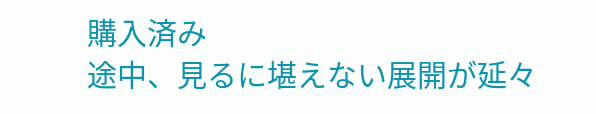購入済み
途中、見るに堪えない展開が延々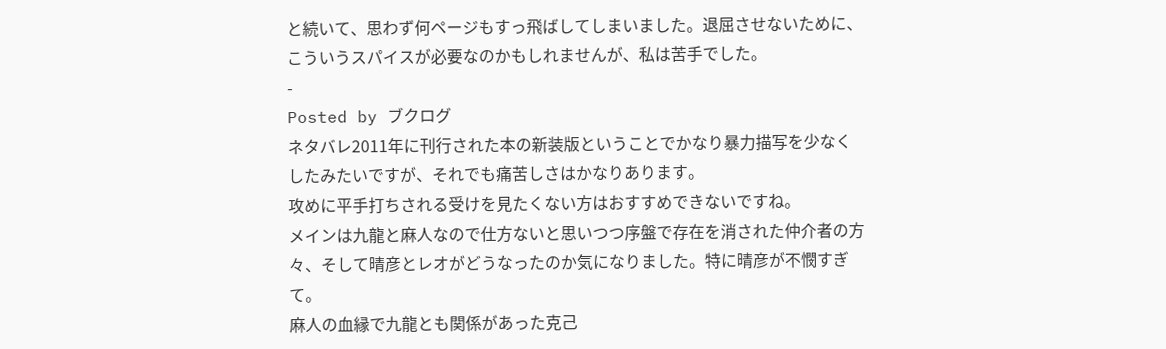と続いて、思わず何ページもすっ飛ばしてしまいました。退屈させないために、こういうスパイスが必要なのかもしれませんが、私は苦手でした。
-
Posted by ブクログ
ネタバレ2011年に刊行された本の新装版ということでかなり暴力描写を少なくしたみたいですが、それでも痛苦しさはかなりあります。
攻めに平手打ちされる受けを見たくない方はおすすめできないですね。
メインは九龍と麻人なので仕方ないと思いつつ序盤で存在を消された仲介者の方々、そして晴彦とレオがどうなったのか気になりました。特に晴彦が不憫すぎて。
麻人の血縁で九龍とも関係があった克己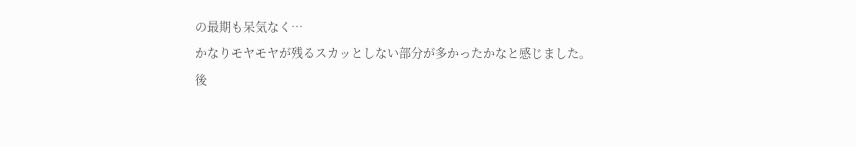の最期も呆気なく…
かなりモヤモヤが残るスカッとしない部分が多かったかなと感じました。
後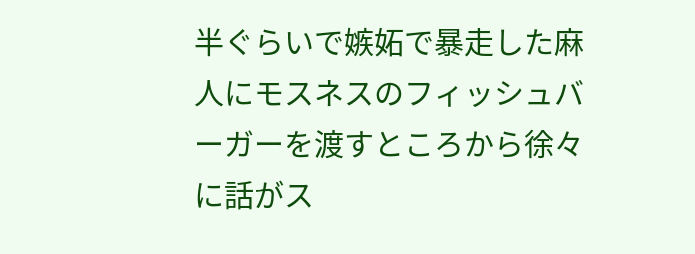半ぐらいで嫉妬で暴走した麻人にモスネスのフィッシュバーガーを渡すところから徐々に話がス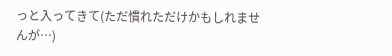っと入ってきて(ただ慣れただけかもしれませんが…)